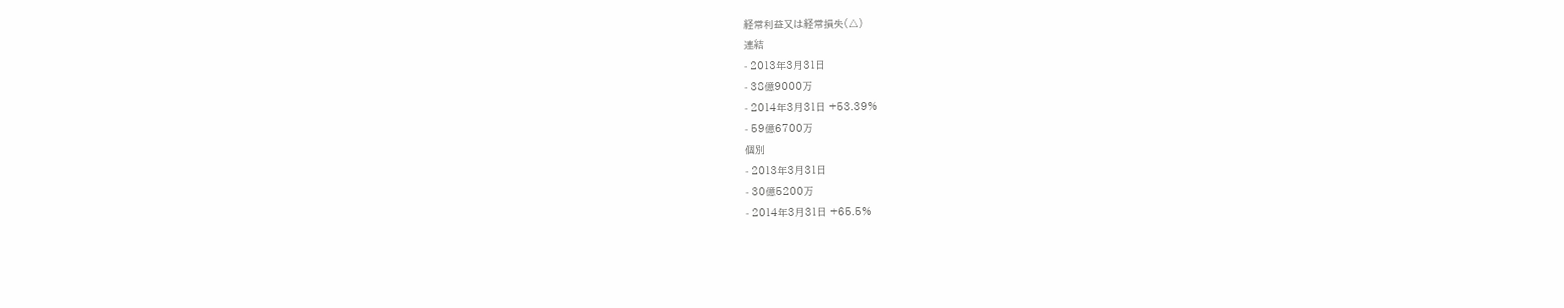経常利益又は経常損失(△)
連結
- 2013年3月31日
- 38億9000万
- 2014年3月31日 +53.39%
- 59億6700万
個別
- 2013年3月31日
- 30億5200万
- 2014年3月31日 +65.5%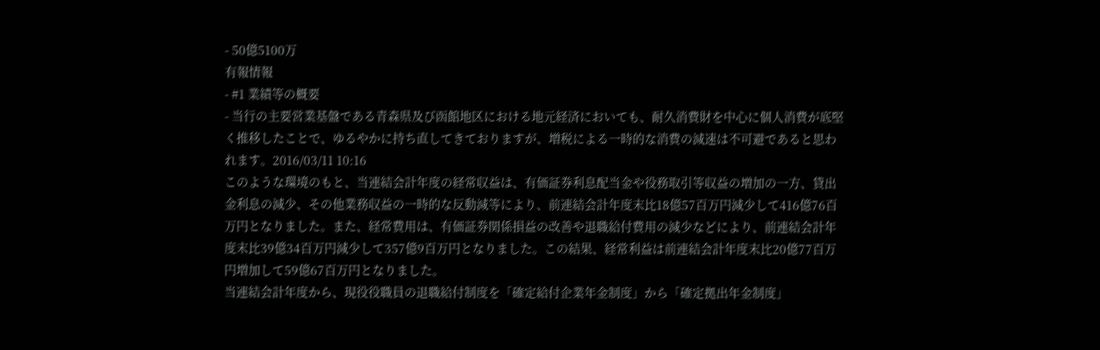- 50億5100万
有報情報
- #1 業績等の概要
- 当行の主要営業基盤である青森県及び函館地区における地元経済においても、耐久消費財を中心に個人消費が底堅く推移したことで、ゆるやかに持ち直してきておりますが、増税による一時的な消費の減速は不可避であると思われます。2016/03/11 10:16
このような環境のもと、当連結会計年度の経常収益は、有価証券利息配当金や役務取引等収益の増加の一方、貸出金利息の減少、その他業務収益の一時的な反動減等により、前連結会計年度末比18億57百万円減少して416億76百万円となりました。また、経常費用は、有価証券関係損益の改善や退職給付費用の減少などにより、前連結会計年度末比39億34百万円減少して357億9百万円となりました。この結果、経常利益は前連結会計年度末比20億77百万円増加して59億67百万円となりました。
当連結会計年度から、現役役職員の退職給付制度を「確定給付企業年金制度」から「確定拠出年金制度」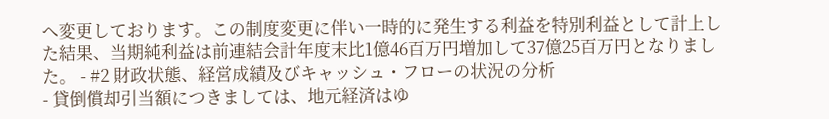へ変更しております。この制度変更に伴い一時的に発生する利益を特別利益として計上した結果、当期純利益は前連結会計年度末比1億46百万円増加して37億25百万円となりました。 - #2 財政状態、経営成績及びキャッシュ・フローの状況の分析
- 貸倒償却引当額につきましては、地元経済はゆ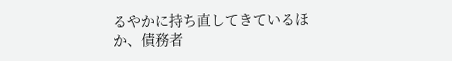るやかに持ち直してきているほか、債務者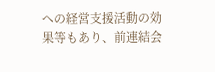への経営支援活動の効果等もあり、前連結会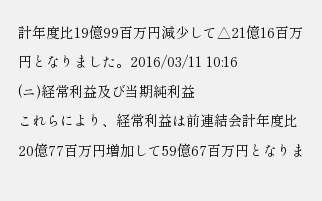計年度比19億99百万円減少して△21億16百万円となりました。2016/03/11 10:16
(ニ)経常利益及び当期純利益
これらにより、経常利益は前連結会計年度比20億77百万円増加して59億67百万円となりま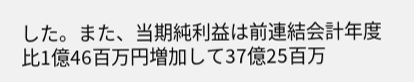した。また、当期純利益は前連結会計年度比1億46百万円増加して37億25百万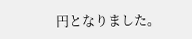円となりました。